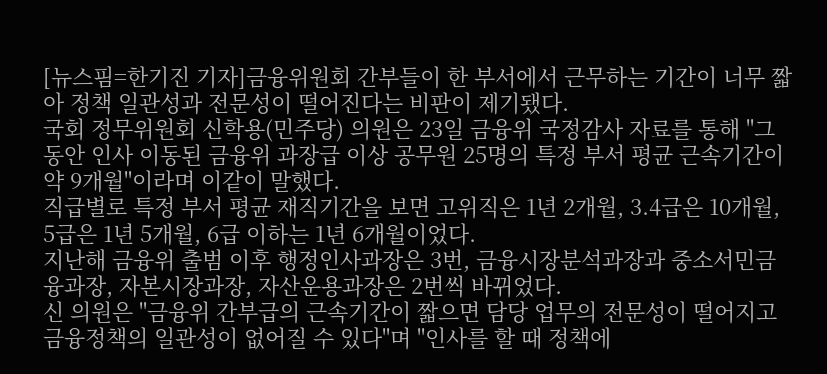[뉴스핌=한기진 기자]금융위원회 간부들이 한 부서에서 근무하는 기간이 너무 짧아 정책 일관성과 전문성이 떨어진다는 비판이 제기됐다.
국회 정무위원회 신학용(민주당) 의원은 23일 금융위 국정감사 자료를 통해 "그동안 인사 이동된 금융위 과장급 이상 공무원 25명의 특정 부서 평균 근속기간이 약 9개월"이라며 이같이 말했다.
직급별로 특정 부서 평균 재직기간을 보면 고위직은 1년 2개월, 3.4급은 10개월, 5급은 1년 5개월, 6급 이하는 1년 6개월이었다.
지난해 금융위 출범 이후 행정인사과장은 3번, 금융시장분석과장과 중소서민금융과장, 자본시장과장, 자산운용과장은 2번씩 바뀌었다.
신 의원은 "금융위 간부급의 근속기간이 짧으면 담당 업무의 전문성이 떨어지고 금융정책의 일관성이 없어질 수 있다"며 "인사를 할 때 정책에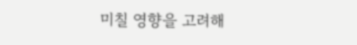미칠 영향을 고려해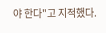야 한다"고 지적했다.